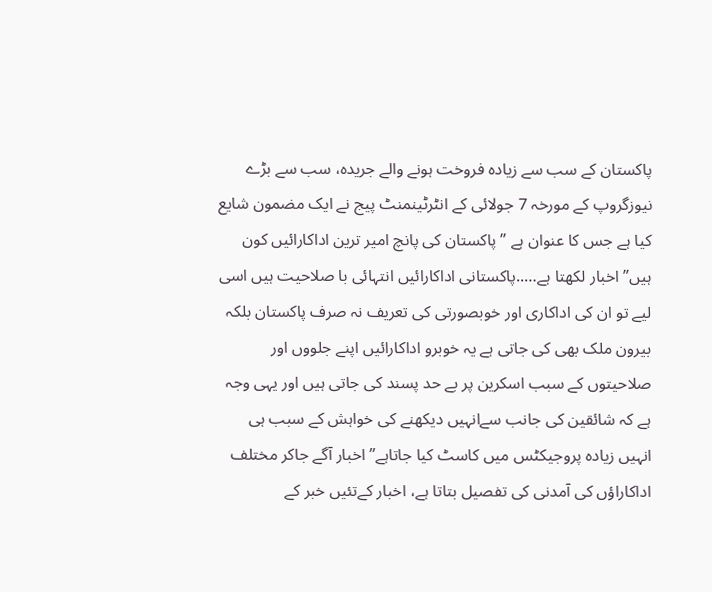پاکستان کے سب سے زیادہ فروخت ہونے والے جریدہ، سب سے بڑے نیوزگروپ کے مورخہ 7 جولائی کے انٹرٹینمنٹ پیج نے ایک مضمون شایع کیا ہے جس کا عنوان ہے ” پاکستان کی پانچ امیر ترین اداکارائیں کون ہیں” اخبار لکھتا ہے…..پاکستانی اداکارائیں انتہائی با صلاحیت ہیں اسی لیے تو ان کی اداکاری اور خوبصورتی کی تعریف نہ صرف پاکستان بلکہ بیرون ملک بھی کی جاتی ہے یہ خوبرو اداکارائیں اپنے جلووں اور صلاحیتوں کے سبب اسکرین پر بے حد پسند کی جاتی ہیں اور یہی وجہ ہے کہ شائقین کی جانب سےانہیں دیکھنے کی خواہش کے سبب ہی انہیں زیادہ پروجیکٹس میں کاسٹ کیا جاتاہے” اخبار آگے جاکر مختلف اداکاراؤں کی آمدنی کی تفصیل بتاتا ہے، اخبار کےتئیں خبر کے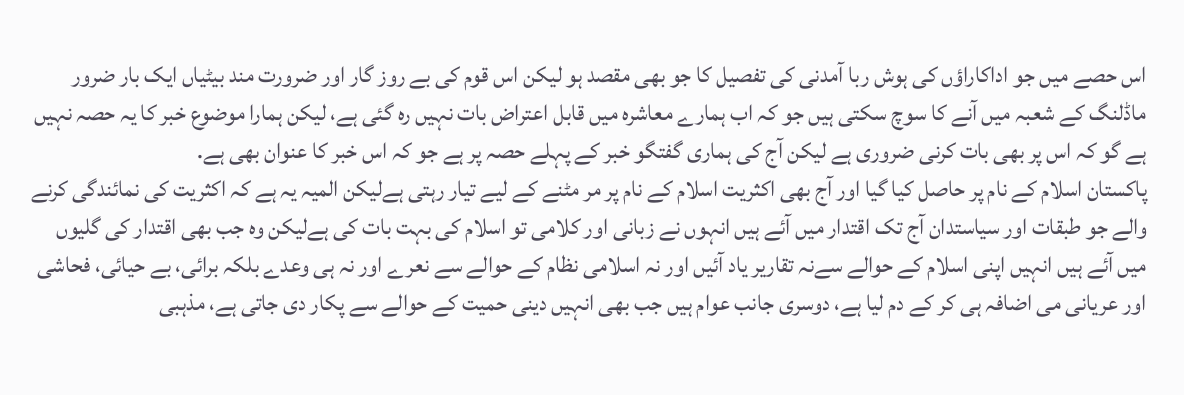اس حصے میں جو اداکاراؤں کی ہوش ربا آمدنی کی تفصیل کا جو بھی مقصد ہو لیکن اس قوم کی بے روز گار اور ضرورت مند بیٹیاں ایک بار ضرور ماڈلنگ کے شعبہ میں آنے کا سوچ سکتی ہیں جو کہ اب ہمارے معاشرہ میں قابل اعتراض بات نہیں رہ گئی ہے، لیکن ہمارا موضوع خبر کا یہ حصہ نہیں ہے گو کہ اس پر بھی بات کرنی ضروری ہے لیکن آج کی ہماری گفتگو خبر کے پہلے حصہ پر ہے جو کہ اس خبر کا عنوان بھی ہے.
پاکستان اسلام کے نام پر حاصل کیا گیا اور آج بھی اکثریت اسلام کے نام پر مر مٹنے کے لیے تیار رہتی ہےلیکن المیہ یہ ہے کہ اکثریت کی نمائندگی کرنے والے جو طبقات اور سیاستدان آج تک اقتدار میں آئے ہیں انہوں نے زبانی اور کلامی تو اسلام کی بہت بات کی ہےلیکن وہ جب بھی اقتدار کی گلیوں میں آئے ہیں انہیں اپنی اسلام کے حوالے سےنہ تقاریر یاد آئیں اور نہ اسلامی نظام کے حوالے سے نعرے اور نہ ہی وعدے بلکہ برائی، بے حیائی، فحاشی اور عریانی می اضافہ ہی کر کے دم لیا ہے، دوسری جانب عوام ہیں جب بھی انہیں دینی حمیت کے حوالے سے پکار دی جاتی ہے، مذہبی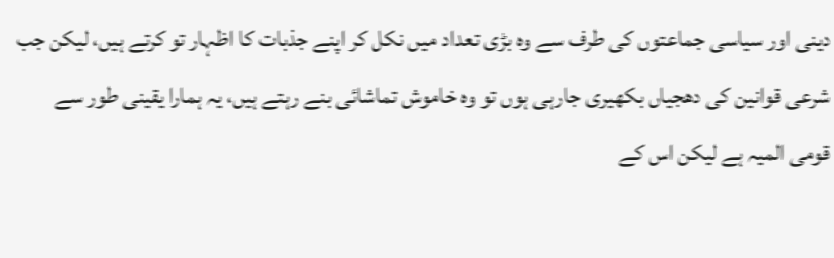دینی اور سیاسی جماعتوں کی طرف سے وہ بڑی تعداد میں نکل کر اپنے جذبات کا اظہار تو کرتے ہیں، لیکن جب شرعی قوانین کی دھجیاں بکھیری جارہی ہوں تو وہ خاموش تماشائی بنے رہتے ہیں، یہ ہمارا یقینی طور سے قومی المیہ ہے لیکن اس کے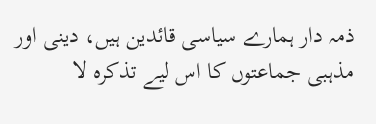ذمہ دار ہمارے سیاسی قائدین ہیں، دینی اور مذہبی جماعتوں کا اس لیے تذکرہ لا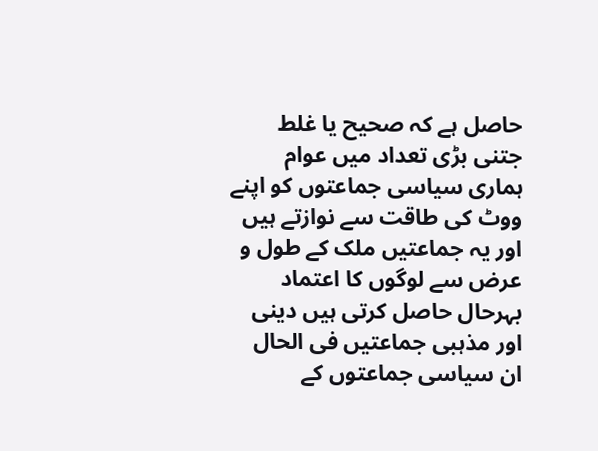حاصل ہے کہ صحیح یا غلط جتنی بڑی تعداد میں عوام ہماری سیاسی جماعتوں کو اپنے ووٹ کی طاقت سے نوازتے ہیں اور یہ جماعتیں ملک کے طول و عرض سے لوگوں کا اعتماد بہرحال حاصل کرتی ہیں دینی اور مذہبی جماعتیں فی الحال ان سیاسی جماعتوں کے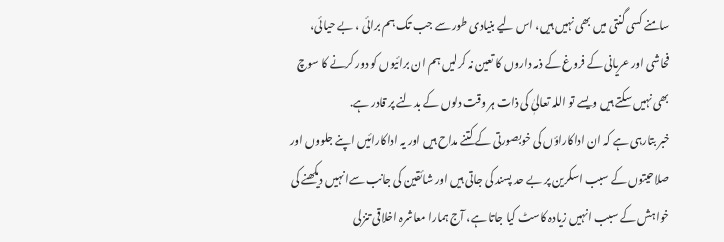سامنے کسی گنتی میں بھی نہیں ہیں، اس لیے بنیادی طور سے جب تک ہم برائی ، بے حیائی، فحاشی اور عریانی کے فروغ کے ذمہ داروں کا تعین نہ کرلیں ہم ان برائیوں کو دور کرنے کا سوچ بھی نہیں سکتے ہیں ویسے تو اللہ تعالیٰٖ کی ذات ہر وقت دلوں کے بدلنے پر قادر ہے.
خبر بتارہی ہے کہ ان اداکاراؤں کی خوبصورتی کے کتنے مداح ہیں اور یہ اداکارائیں اپنے جلووں اور صلاحیتوں کے سبب اسکرین پر بے حد پسند کی جاتی ہیں اور شائقین کی جانب سےانہیں دیکھنے کی خواہش کے سبب انہیں زیادہ کاسٹ کیا جاتا ہے، آج ہمارا معاشرہ اخلاقی تنزلی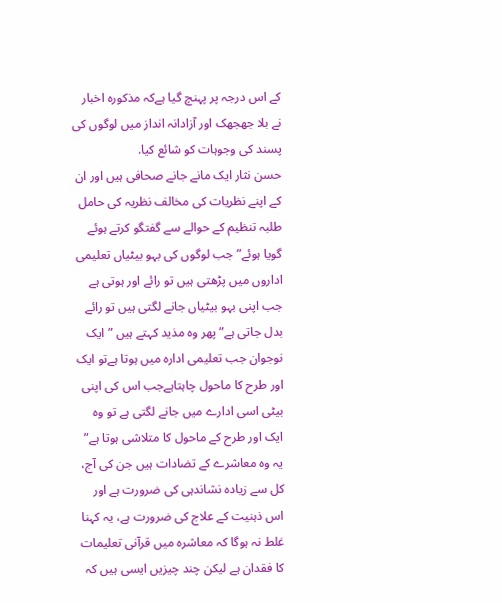کے اس درجہ پر پہنچ گیا ہےکہ مذکورہ اخبار نے بلا جھجھک اور آزادانہ انداز میں لوگوں کی پسند کی وجوہات کو شائع کیا.
حسن نثار ایک مانے جانے صحافی ہیں اور ان کے اپنے نظریات کی مخالف نظریہ کی حامل طلبہ تنظیم کے حوالے سے گفتگو کرتے ہوئے گویا ہوئے” جب لوگوں کی بہو بیٹیاں تعلیمی اداروں میں پڑھتی ہیں تو رائے اور ہوتی ہے جب اپنی بہو بیٹیاں جانے لگتی ہیں تو رائے بدل جاتی ہے” پھر وہ مذید کہتے ہیں ” ایک نوجوان جب تعلیمی ادارہ میں ہوتا ہےتو ایک اور طرح کا ماحول چاہتاہےجب اس کی اپنی بیٹی اسی ادارے میں جانے لگتی ہے تو وہ ایک اور طرح کے ماحول کا متلاشی ہوتا ہے”
یہ وہ معاشرے کے تضادات ہیں جن کی آج، کل سے زیادہ نشاندہی کی ضرورت ہے اور اس ذہنیت کے علاج کی ضرورت ہے، یہ کہنا غلط نہ ہوگا کہ معاشرہ میں قرآنی تعلیمات کا فقدان ہے لیکن چند چیزیں ایسی ہیں کہ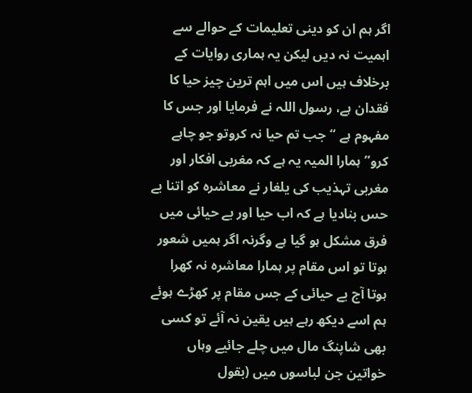اگر ہم ان کو دینی تعلیمات کے حوالے سے اہمیت نہ دیں لیکن یہ ہماری روایات کے برخلاف ہیں اس میں اہم ترین چیز حیا کا فقدان ہے، رسول اللہ نے فرمایا اور جس کا مفہوم ہے “جب تم حیا نہ کروتو جو چاہے کرو” ہمارا المیہ یہ ہے کہ مغربی افکار اور مغربی تہذیب کی یلغار نے معاشرہ کو اتنا بے حس بنادیا ہے کہ اب حیا اور بے حیائی میں فرق مشکل ہو گیا ہے وگرنہ اگر ہمیں شعور ہوتا تو اس مقام پر ہمارا معاشرہ نہ کھرا ہوتا آج بے حیائی کے جس مقام پر کھڑے ہوئے ہم اسے دیکھ رہے ہیں یقین نہ آئے تو کسی بھی شاپنگ مال میں چلے جائیے وہاں خواتین جن لباسوں میں (بقول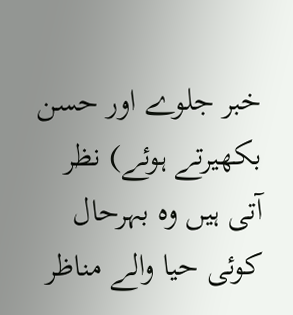خبر جلوے اور حسن بکھیرتے ہوئے) نظر آتی ہیں وہ بہرحال کوئی حیا والے مناظر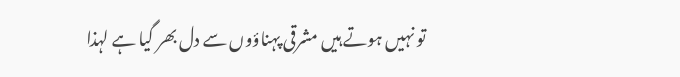تو نہیں ہوتے ہیں مشرقی پہناؤوں سے دل بھر گیا ہے لہذا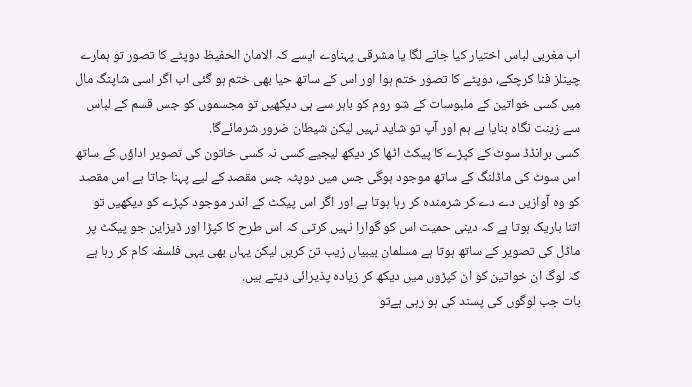اب مغربی لباس اختیار کیا جانے لگا یا مشرقی پہناوے ایسے کہ الامان الحفیظ دوپٹے کا تصور تو ہمارے چینلز فنا کرچکے، دوپٹے کا تصور ختم ہوا اور اس کے ساتھ حیا بھی ختم ہو گئی اب اگر اسی شاپنگ مال میں کسی خواتین کے ملبوسات کے شو روم کو باہر سے ہی دیکھیں تو مجسموں کو جس قسم کے لباس سے زینت نگاہ بنایا ہے ہم اور آپ تو شاید نہیں لیکن شیطان ضرور شرمائےگا.
کسی برانڈڈ سوٹ کے کپڑے کا پیکٹ اٹھا کر دیکھ لیجیے کسی نہ کسی خاتون کی تصویر اداؤں کے ساتھ اس سوٹ کی ماڈلنگ کے ساتھ موجود ہوگی جس میں دوپٹہ جس مقصد کے لیے پہنا جاتا ہے اس مقصد کو وہ آوازیں دے دے کر شرمندہ کر رہا ہوتا ہے اور اگر اس پیکٹ کے اندر موجود کپڑے کو دیکھیں تو اتنا باریک ہوتا ہے کہ دینی حمیت اس کو گوارا نہیں کرتی کہ اس طرح کا کپڑا اور ڈیزاین جو پیکٹ پر ماڈل کی تصویر کے ساتھ ہوتا ہے مسلمان بیبیاں زیب تن کریں لیکن یہاں بھی یہی فلسفہ کام کر رہا ہے کہ لوگ ان خواتین کو ان کپڑوں میں دیکھ کر زیادہ پذیرائی دیتے ہیں.
بات جب لوگوں کی پسند کی ہو رہی ہےتو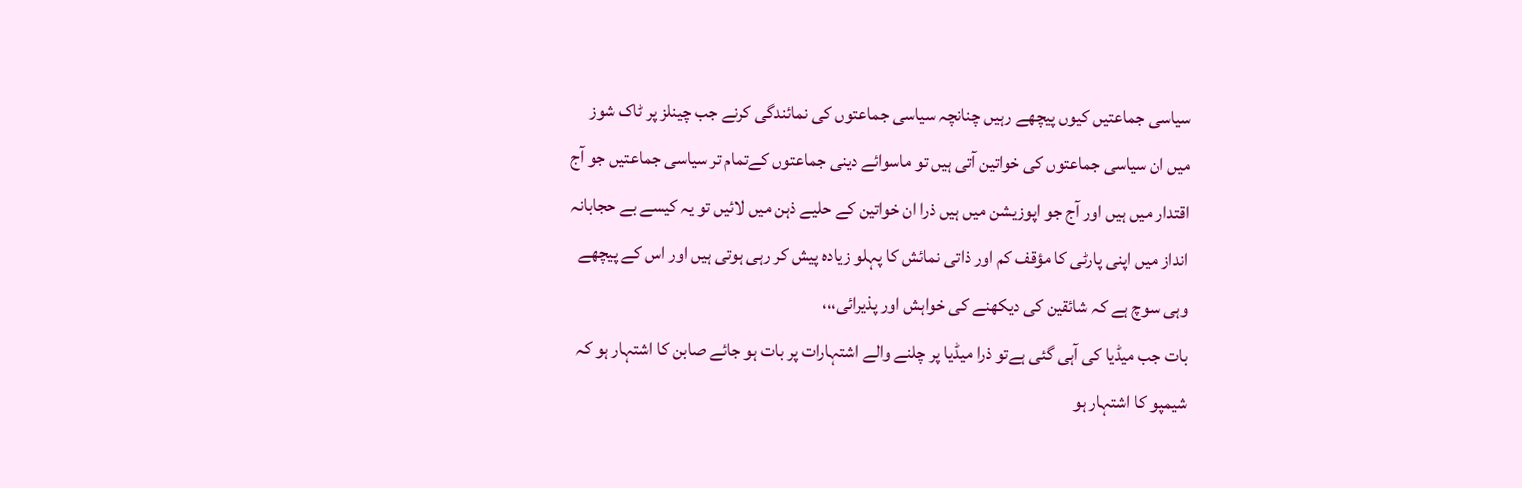سیاسی جماعتیں کیوں پیچھے رہیں چنانچہ سیاسی جماعتوں کی نمائندگی کرنے جب چینلز پر ٹاک شوز میں ان سیاسی جماعتوں کی خواتین آتی ہیں تو ماسوائے دینی جماعتوں کےتمام تر سیاسی جماعتیں جو آج اقتدار میں ہیں اور آج جو اپوزیشن میں ہیں ذرا ان خواتین کے حلیے ذہن میں لائیں تو یہ کیسے بے حجابانہ انداز میں اپنی پارٹی کا مؤقف کم اور ذاتی نمائش کا پہلو زیادہ پیش کر رہی ہوتی ہیں اور اس کے پیچھے وہی سوچ ہے کہ شائقین کی دیکھنے کی خواہش اور پذیرائی،،،
بات جب میڈیا کی آہی گئی ہےتو ذرا میڈیا پر چلنے والے اشتہارات پر بات ہو جائے صابن کا اشتہار ہو کہ شیمپو کا اشتہار ہو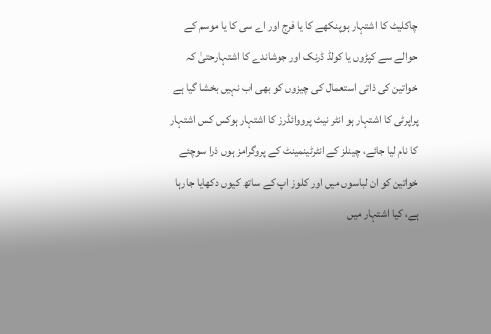چاکلیٹ کا اشتہار ہوپنکھے کا یا فرج اور اے سی کا یا موسم کے حوالے سے کپڑوں یا کولڈ ڈرنک اور جوشاندے کا اشتہارحتیٰ کہ خواتین کی ذاتی استعمال کی چیزوں کو بھی اب نہیں بخشا گیا ہے پراپرٹی کا اشتہار ہو انٹر نیٹ پرووائڈرز کا اشتہار ہوکس کس اشتہار کا نام لیا جائے، چینلز کے انٹرٹینمینٹ کے پروگرامز ہوں ذرا سوچئے خواتین کو ان لباسوں میں اور کلوز اپ کے ساتھ کیوں دکھایا جارہا ہے، کیا اشتہار میں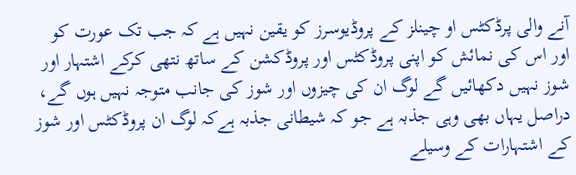آنے والی پرڈکٹس او چینلز کے پروڈیوسرز کو یقین نہیں ہے کہ جب تک عورت کو اور اس کی نمائش کو اپنی پروڈکٹس اور پروڈکشن کے ساتھ نتھی کرکے اشتہار اور شوز نہیں دکھائیں گے لوگ ان کی چیزوں اور شوز کی جانب متوجہ نہیں ہوں گے، دراصل یہاں بھی وہی جذبہ ہے جو کہ شیطانی جذبہ ہےکہ لوگ ان پروڈکٹس اور شوز کے اشتہارات کے وسیلے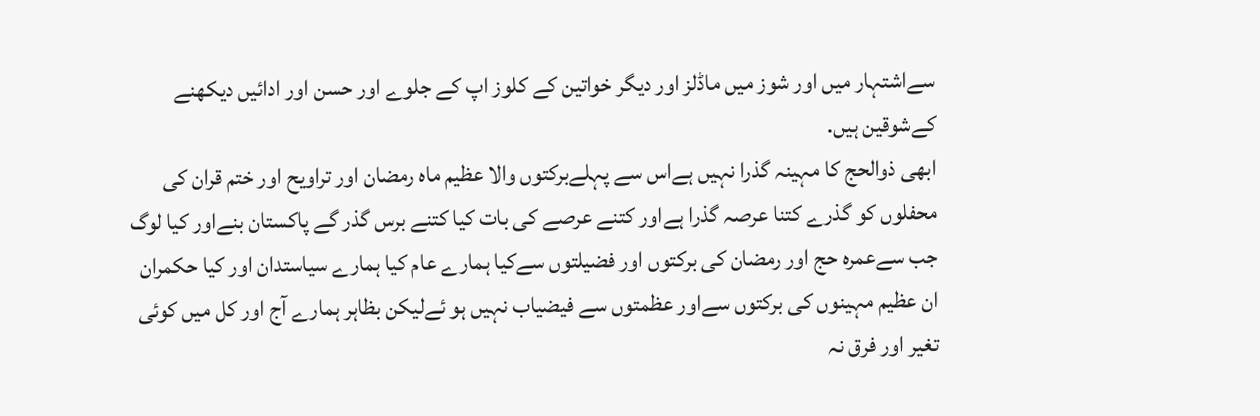سےاشتہار میں اور شوز میں ماڈلز اور دیگر خواتین کے کلوز اپ کے جلوے اور حسن اور ادائیں دیکھنے کےشوقین ہیں.
ابھی ذوالحج کا مہینہ گذرا نہیں ہےاس سے پہلےبرکتوں والا عظیم ماہ رمضان اور تراویح اور ختم قران کی محفلوں کو گذرے کتنا عرصہ گذرا ہےاور کتنے عرصے کی بات کیا کتنے برس گذر گے پاکستان بنےاور کیا لوگ جب سےعمرہ حج اور رمضان کی برکتوں اور فضیلتوں سےکیا ہمارے عام کیا ہمارے سیاستدان اور کیا حکمران ان عظیم مہینوں کی برکتوں سےاور عظمتوں سے فیضیاب نہیں ہو ئےلیکن بظاہر ہمارے آج اور کل میں کوئی تغیر اور فرق نہ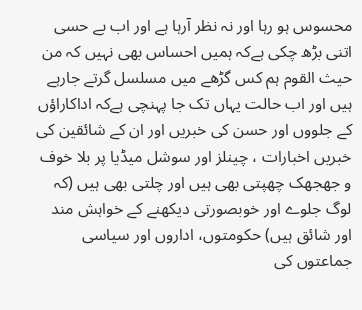محسوس ہو رہا اور نہ نظر آرہا ہے اور اب بے حسی اتنی بڑھ چکی ہےکہ ہمیں احساس بھی نہیں کہ من حیث القوم ہم کس گڑھے میں مسلسل گرتے جارہے ہیں اور اب حالت یہاں تک جا پہنچی ہےکہ اداکاراؤں کے جلووں اور حسن کی خبریں اور ان کے شائقین کی خبریں اخبارات ، چینلز اور سوشل میڈیا پر بلا خوف و جھجھک چھپتی بھی ہیں اور چلتی بھی ہیں (کہ لوگ جلوے اور خوبصورتی دیکھنے کے خواہش مند اور شائق ہیں) حکومتوں، اداروں اور سیاسی جماعتوں کی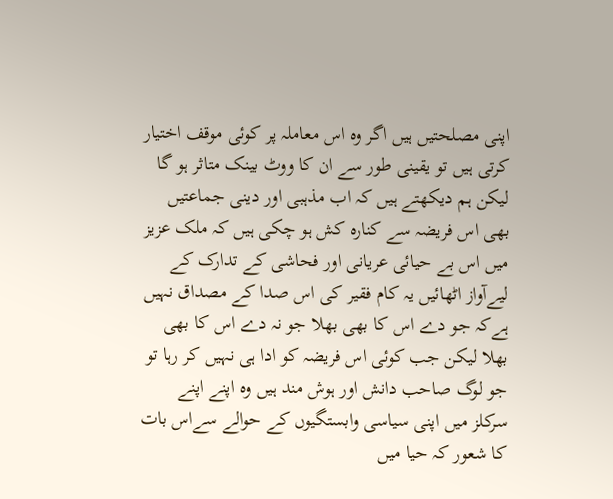اپنی مصلحتیں ہیں اگر وہ اس معاملہ پر کوئی موقف اختیار کرتی ہیں تو یقینی طور سے ان کا ووٹ بینک متاثر ہو گا لیکن ہم دیکھتے ہیں کہ اب مذہبی اور دینی جماعتیں بھی اس فریضہ سے کنارہ کش ہو چکی ہیں کہ ملک عزیز میں اس بے حیائی عریانی اور فحاشی کے تدارک کے لیےآواز اٹھائیں یہ کام فقیر کی اس صدا کے مصداق نہیں ہےکہ جو دے اس کا بھی بھلا جو نہ دے اس کا بھی بھلا لیکن جب کوئی اس فریضہ کو ادا ہی نہیں کر رہا تو جو لوگ صاحب دانش اور ہوش مند ہیں وہ اپنے اپنے سرکلز میں اپنی سیاسی وابستگیوں کے حوالے سےاس بات کا شعور کہ حیا میں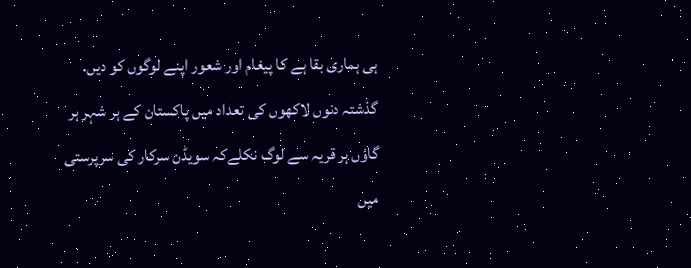ہی ہماری بقا ہے کا پیغام اور شعور اپنے لوگوں کو دیں.
گذشتہ دنوں لاکھوں کی تعداد میں پاکستان کے ہر شہر ہر گاؤں ہر قریہ سے لوگ نکلےکہ سویڈن سرکار کی سرپرستی میں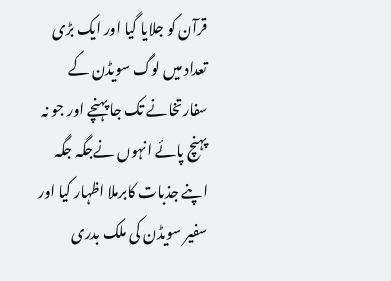قرآن کو جلایا گیا اور ایک بڑی تعداد میں لوگ سویڈن کے سفارتخانے تک جا پہنچے اور جو نہ پہنچ پائے انہوں نےجگہ جگہ اپنے جذبات کابرملا اظہار کیا اور سفیر سویڈن کی ملک بدری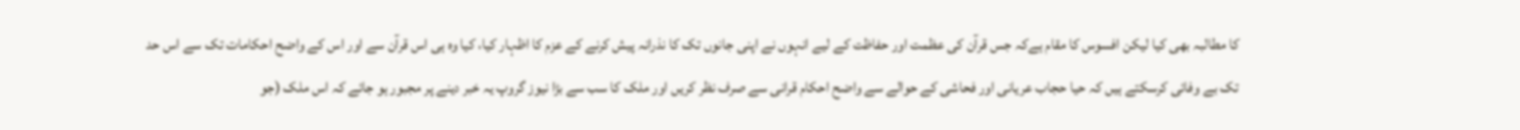کا مطالبہ بھی کیا لیکن افسوس کا مقام ہےکہ جس قرآن کی عظمت اور حفاظت کے لیے انہوں نے اپنی جانوں تک کا نذرانہ پیش کرنے کے عزم کا اظہار کیا، کیا وہ ہی اس قرآن سے اور اس کے واضح احکامات تک سے اس حد تک بے وفائی کرسکتے ہیں کہ حیا حجاب عریانی اور فحاشی کے حوالے سے واضح احکام قرانی سے صرف نظر کریں اور ملک کا سب سے بڑا نیوز گروپ یہ خبر دینے پر مجبور ہو جائے کہ اس ملک (جو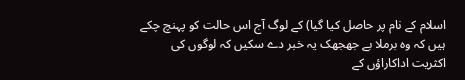اسلام کے نام پر حاصل کیا گیا) کے لوگ آج اس حالت کو پہنچ چکے ہیں کہ وہ برملا بے جھجھک یہ خبر دے سکیں کہ لوگوں کی اکثریت اداکاراؤں کے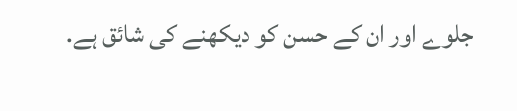جلوے اور ان کے حسن کو دیکھنے کی شائق ہے.